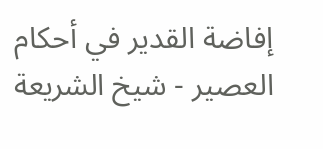إفاضة القدير في أحكام العصير - شيخ الشريعة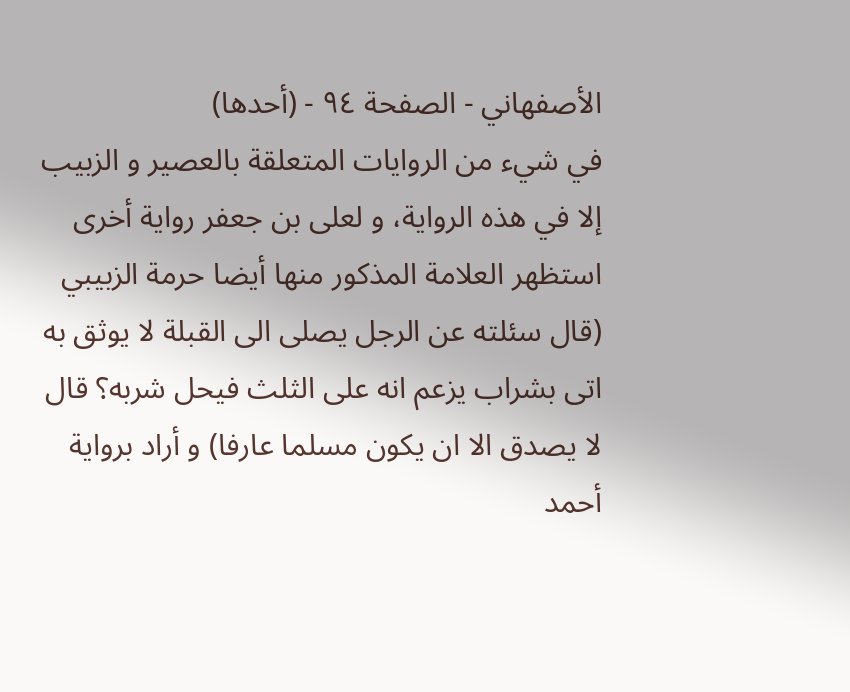الأصفهاني - الصفحة ٩٤ - (أحدها)
في شيء من الروايات المتعلقة بالعصير و الزبيب إلا في هذه الرواية، و لعلى بن جعفر رواية أخرى استظهر العلامة المذكور منها أيضا حرمة الزبيبي (قال سئلته عن الرجل يصلى الى القبلة لا يوثق به اتى بشراب يزعم انه على الثلث فيحل شربه؟ قال لا يصدق الا ان يكون مسلما عارفا) و أراد برواية أحمد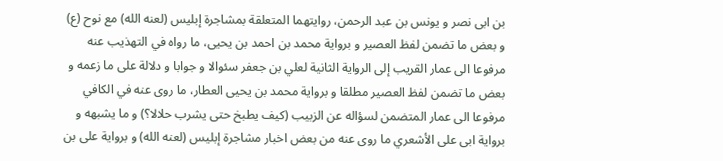بن ابى نصر و يونس بن عبد الرحمن، روايتهما المتعلقة بمشاجرة إبليس (لعنه الله) مع نوح (ع) و بعض ما تضمن لفظ العصير و برواية محمد بن احمد بن يحيى، ما رواه في التهذيب عنه مرفوعا الى عمار القريب إلى الرواية الثانية لعلي بن جعفر سئوالا و جوابا و دلالة على ما زعمه و بعض ما تضمن لفظ العصير مطلقا و برواية محمد بن يحيى العطار، ما روى عنه في الكافي مرفوعا الى عمار المتضمن لسؤاله عن الزبيب (كيف يطبخ حتى يشرب حلالا؟) و ما يشبهه و برواية ابى على الأشعري ما روى عنه من بعض اخبار مشاجرة إبليس (لعنه الله) و برواية على بن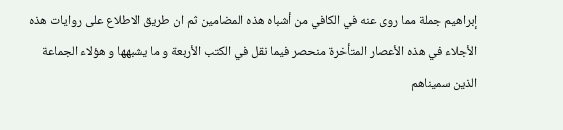إبراهيم جملة مما روى عنه في الكافي من أشباه هذه المضامين ثم ان طريق الاطلاع على روايات هذه الأجلاء في هذه الأعصار المتأخرة منحصر فيما نقل في الكتب الأربعة و ما يشبهها و هؤلاء الجماعة الذين سميناهم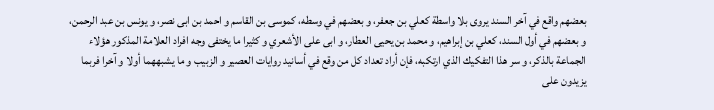بعضهم واقع في آخر السند يروى بلا واسطة كعلي بن جعفر، و بعضهم في وسطه، كموسى بن القاسم و احمد بن ابى نصر، و يونس بن عبد الرحمن، و بعضهم في أول السند، كعلي بن إبراهيم، و محمد بن يحيى العطار، و ابى على الأشعري و كثيرا ما يختفى وجه افراد العلامة المذكور هؤلاء الجماعة بالذكر، و سر هذا التفكيك الذي ارتكبه، فإن أراد تعداد كل من وقع في أسانيد روايات العصير و الزبيب و ما يشبههما أولا و آخرا فربما يزيدون على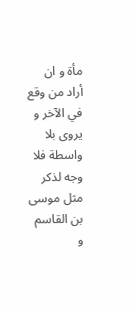مأة و ان أراد من وقع في الآخر و يروى بلا واسطة فلا وجه لذكر مثل موسى بن القاسم و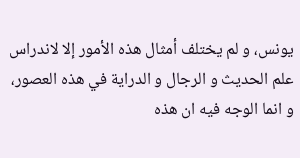يونس، و لم يختلف أمثال هذه الأمور إلا لاندراس علم الحديث و الرجال و الدراية في هذه العصور، و انما الوجه فيه ان هذه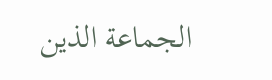الجماعة الذين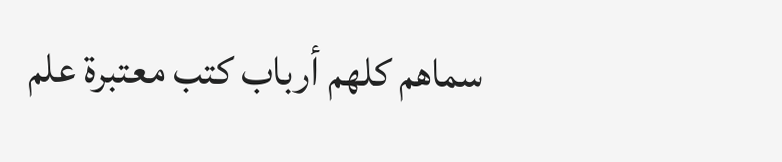سماهم كلهم أرباب كتب معتبرة علم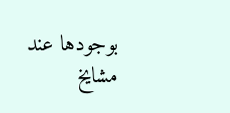بوجودها عند مشايخ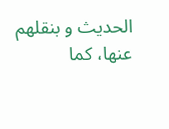الحديث و بنقلهم عنها، كما